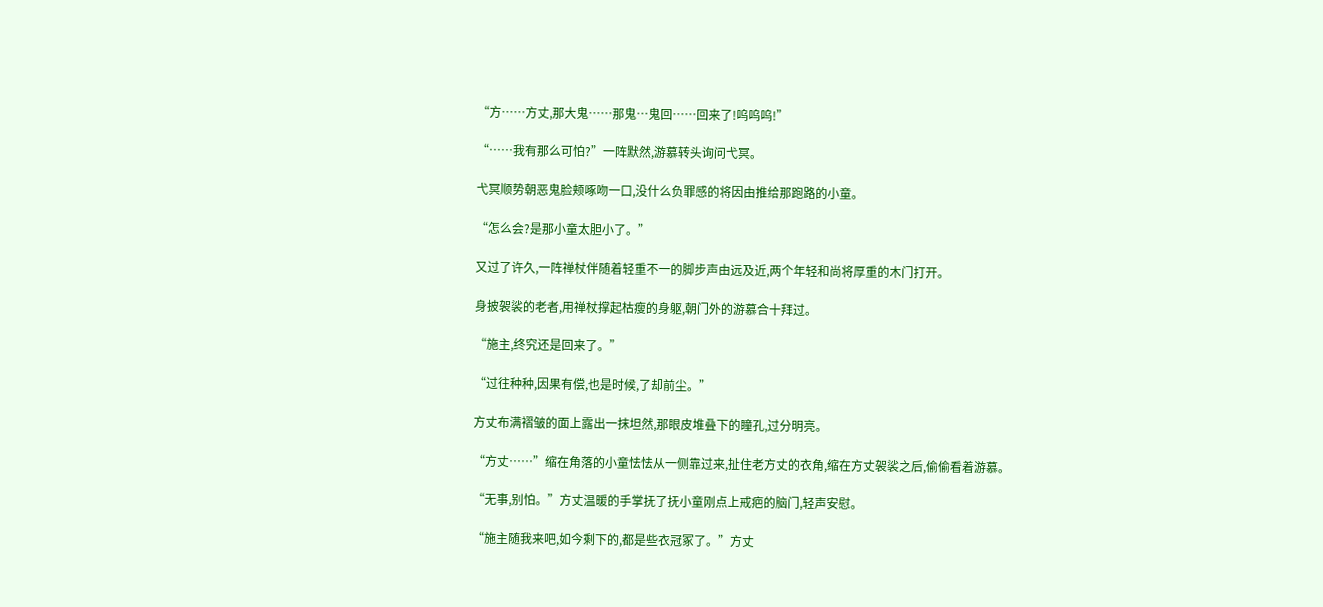“方……方丈,那大鬼……那鬼…鬼回……回来了!呜呜呜!”

“……我有那么可怕?”一阵默然,游慕转头询问弋冥。

弋冥顺势朝恶鬼脸颊啄吻一口,没什么负罪感的将因由推给那跑路的小童。

“怎么会?是那小童太胆小了。”

又过了许久,一阵禅杖伴随着轻重不一的脚步声由远及近,两个年轻和尚将厚重的木门打开。

身披袈裟的老者,用禅杖撑起枯瘦的身躯,朝门外的游慕合十拜过。

“施主,终究还是回来了。”

“过往种种,因果有偿,也是时候,了却前尘。”

方丈布满褶皱的面上露出一抹坦然,那眼皮堆叠下的瞳孔,过分明亮。

“方丈……”缩在角落的小童怯怯从一侧靠过来,扯住老方丈的衣角,缩在方丈袈裟之后,偷偷看着游慕。

“无事,别怕。”方丈温暖的手掌抚了抚小童刚点上戒疤的脑门,轻声安慰。

“施主随我来吧,如今剩下的,都是些衣冠冢了。”方丈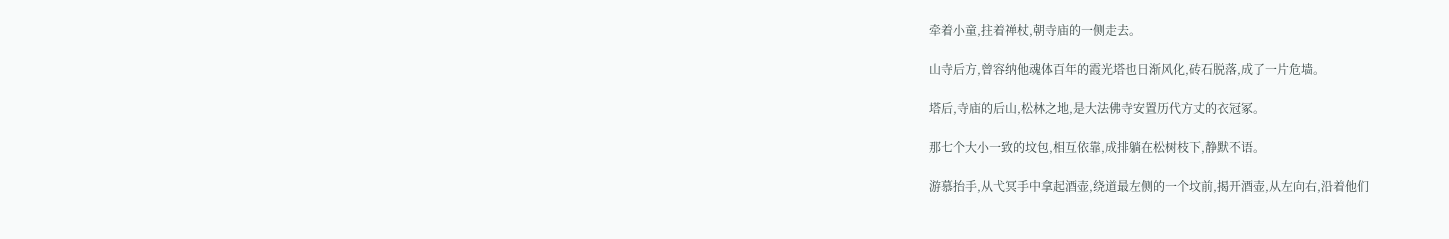牵着小童,拄着禅杖,朝寺庙的一侧走去。

山寺后方,曾容纳他魂体百年的霞光塔也日渐风化,砖石脱落,成了一片危墙。

塔后,寺庙的后山,松林之地,是大法佛寺安置历代方丈的衣冠冢。

那七个大小一致的坟包,相互依靠,成排躺在松树枝下,静默不语。

游慕抬手,从弋冥手中拿起酒壶,绕道最左侧的一个坟前,揭开酒壶,从左向右,沿着他们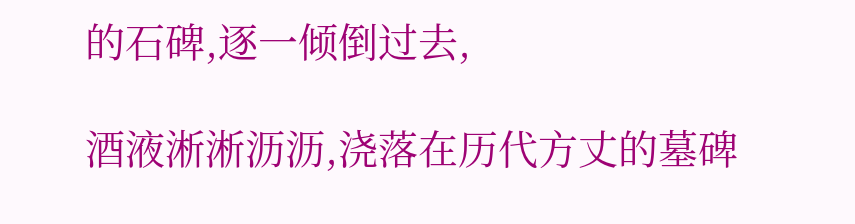的石碑,逐一倾倒过去,

酒液淅淅沥沥,浇落在历代方丈的墓碑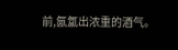前,氤氲出浓重的酒气。